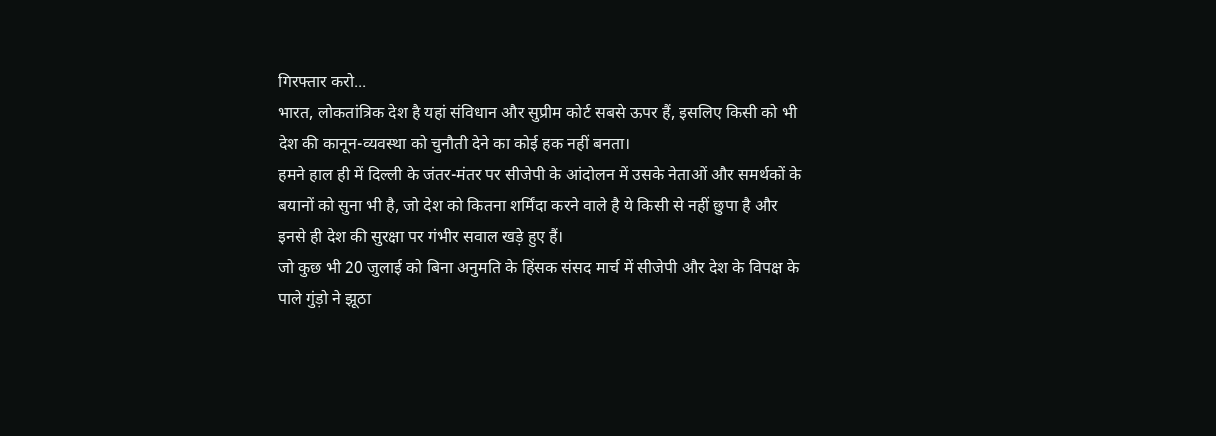गिरफ्तार करो...
भारत, लोकतांत्रिक देश है यहां संविधान और सुप्रीम कोर्ट सबसे ऊपर हैं, इसलिए किसी को भी देश की कानून-व्यवस्था को चुनौती देने का कोई हक नहीं बनता।
हमने हाल ही में दिल्ली के जंतर-मंतर पर सीजेपी के आंदोलन में उसके नेताओं और समर्थकों के बयानों को सुना भी है, जो देश को कितना शर्मिंदा करने वाले है ये किसी से नहीं छुपा है और इनसे ही देश की सुरक्षा पर गंभीर सवाल खड़े हुए हैं।
जो कुछ भी 20 जुलाई को बिना अनुमति के हिंसक संसद मार्च में सीजेपी और देश के विपक्ष के पाले गुंड़ो ने झूठा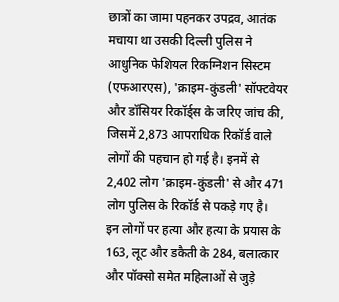छात्रों का जामा पहनकर उपद्रव, आतंक मचाया था उसकी दिल्ली पुलिस ने आधुनिक फेशियल रिकग्निशन सिस्टम (एफआरएस), 'क्राइम-कुंडली' सॉफ्टवेयर और डॉसियर रिकॉर्ड्स के जरिए जांच की, जिसमें 2,873 आपराधिक रिकॉर्ड वाले लोगों की पहचान हो गई है। इनमें से 2,402 लोग 'क्राइम-कुंडली' से और 471 लोग पुलिस के रिकॉर्ड से पकड़े गए है।
इन लोगों पर हत्या और हत्या के प्रयास के 163, लूट और डकैती के 284, बलात्कार और पॉक्सो समेत महिलाओं से जुड़े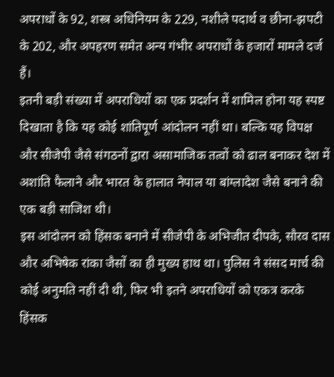अपराधों के 92, शस्त्र अधिनियम के 229, नशीले पदार्थ व छीना-झपटी के 202, और अपहरण समेत अन्य गंभीर अपराधों के हजारों मामले दर्ज हैं।
इतनी बड़ी संख्या में अपराधियों का एक प्रदर्शन में शामिल होना यह स्पष्ट दिखाता है कि यह कोई शांतिपूर्ण आंदोलन नहीं था। बल्कि यह विपक्ष और सीजेपी जैसे संगठनों द्वारा असामाजिक तत्वों को ढाल बनाकर देश में अशांति फैलाने और भारत के हालात नेपाल या बांग्लादेश जैसे बनाने की एक बड़ी साजिश थी।
इस आंदोलन को हिंसक बनाने में सीजेपी के अभिजीत दीपके, सौरव दास और अभिषेक रांका जैसों का ही मुख्य हाथ था। पुलिस ने संसद मार्च की कोई अनुमति नहीं दी थी, फिर भी इतने अपराधियों को एकत्र करके हिंसक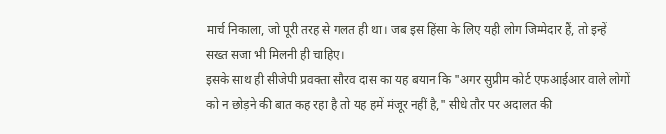मार्च निकाला, जो पूरी तरह से गलत ही था। जब इस हिंसा के लिए यही लोग जिम्मेदार हैं, तो इन्हें सख्त सजा भी मिलनी ही चाहिए।
इसके साथ ही सीजेपी प्रवक्ता सौरव दास का यह बयान कि "अगर सुप्रीम कोर्ट एफआईआर वाले लोगों को न छोड़ने की बात कह रहा है तो यह हमें मंजूर नहीं है," सीधे तौर पर अदालत की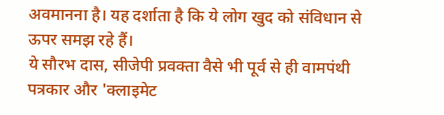अवमानना है। यह दर्शाता है कि ये लोग खुद को संविधान से ऊपर समझ रहे हैं।
ये सौरभ दास, सीजेपी प्रवक्ता वैसे भी पूर्व से ही वामपंथी पत्रकार और 'क्लाइमेट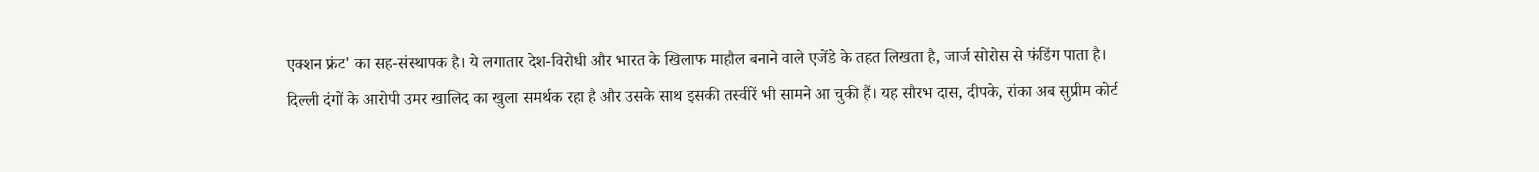एक्शन फ्रंट' का सह-संस्थापक है। ये लगातार देश-विरोधी और भारत के खिलाफ माहौल बनाने वाले एजेंडे के तहत लिखता है, जार्ज सोरोस से फंडिंग पाता है। दिल्ली दंगों के आरोपी उमर खालिद का खुला समर्थक रहा है और उसके साथ इसकी तस्वीरें भी सामने आ चुकी हैं। यह सौरभ दास, दीपके, रांका अब सुप्रीम कोर्ट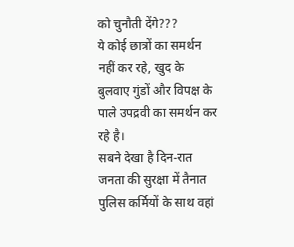को चुनौती देंगे???
ये कोई छात्रों का समर्थन नहीं कर रहे, खुद के बुलवाए गुंडों और विपक्ष के पाले उपद्रवी का समर्थन कर रहे है।
सबने देखा है दिन-रात जनता की सुरक्षा में तैनात पुलिस कर्मियों के साथ वहां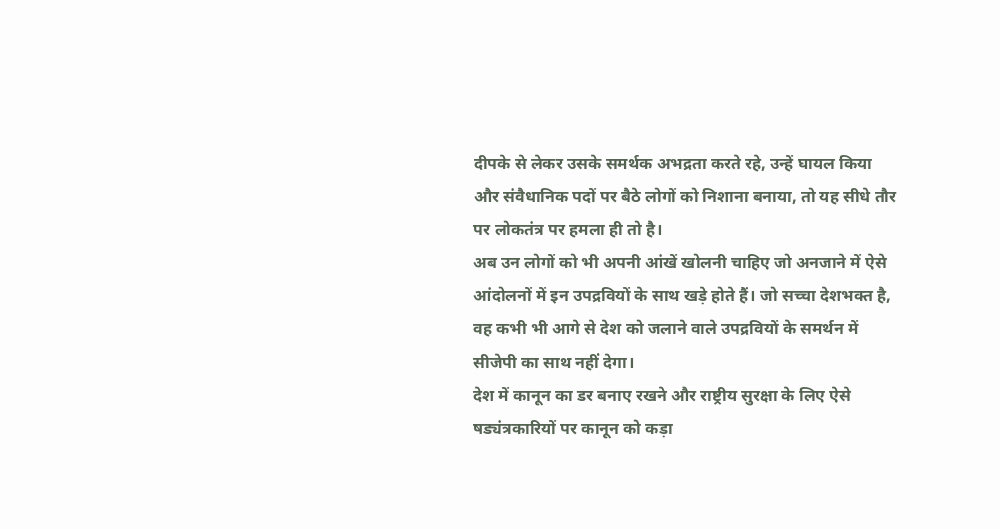दीपके से लेकर उसके समर्थक अभद्रता करते रहे, उन्हें घायल किया और संवैधानिक पदों पर बैठे लोगों को निशाना बनाया, तो यह सीधे तौर पर लोकतंत्र पर हमला ही तो है।
अब उन लोगों को भी अपनी आंखें खोलनी चाहिए जो अनजाने में ऐसे आंदोलनों में इन उपद्रवियों के साथ खड़े होते हैं। जो सच्चा देशभक्त है, वह कभी भी आगे से देश को जलाने वाले उपद्रवियों के समर्थन में सीजेपी का साथ नहीं देगा।
देश में कानून का डर बनाए रखने और राष्ट्रीय सुरक्षा के लिए ऐसे षड्यंत्रकारियों पर कानून को कड़ा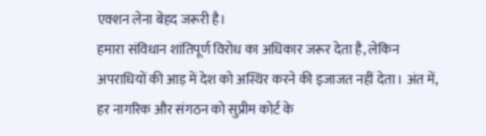एक्शन लेना बेहद जरूरी है।
हमारा संविधान शांतिपूर्ण विरोध का अधिकार जरूर देता है, लेकिन अपराधियों की आड़ में देश को अस्थिर करने की इजाजत नहीं देता। अंत में, हर नागरिक और संगठन को सुप्रीम कोर्ट के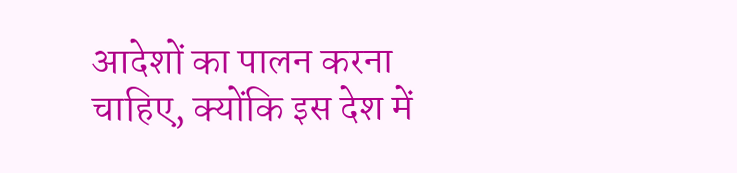आदेशों का पालन करना चाहिए, क्योंकि इस देश में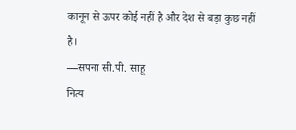कानून से ऊपर कोई नहीं है और देश से बड़ा कुछ नहीं है।
—सपना सी.पी. साहू
नित्य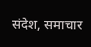संदेश, समाचार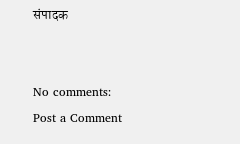संपादक


No comments:
Post a Comment